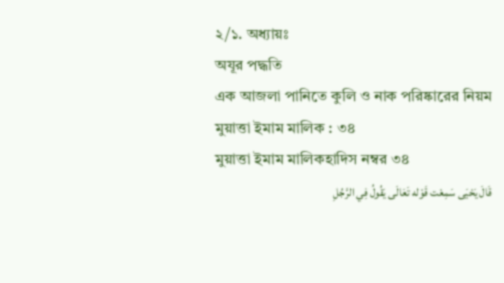২/১. অধ্যায়ঃ
অযূর পদ্ধতি
এক আজলা পানিতে কুলি ও নাক পরিষ্কারের নিয়ম
মুয়াত্তা ইমাম মালিক : ৩৪
মুয়াত্তা ইমাম মালিকহাদিস নম্বর ৩৪
قَالَ يَحْيَى سَمِعْت قَوْله تَعَالَى يَقُولُ فِي الرَّجُلِ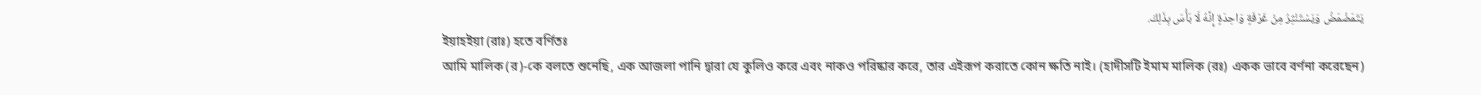يَتَمَضْمَضُ وَيَسْتَنْثِرُ مِنْ غَرْفَةٍ وَاحِدَةٍ إِنَّهُ لَا بَأْسَ بِذَلِكَ.
ইয়াহইয়া (রাঃ) হতে বর্ণিতঃ
আমি মালিক (র)-কে বলতে শুনেছি, এক আজলা পানি দ্বারা যে কুলিও করে এবং নাকও পরিষ্কার করে, তার এইরূপ করাতে কোন ক্ষতি নাই। (হাদীসটি ইমাম মালিক (রঃ) একক ভাবে বর্ণনা করেছেন)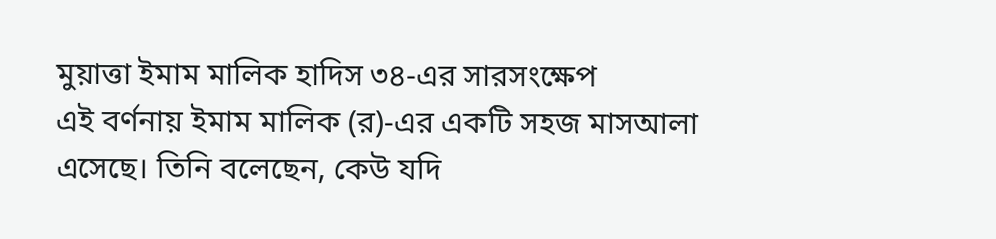মুয়াত্তা ইমাম মালিক হাদিস ৩৪-এর সারসংক্ষেপ
এই বর্ণনায় ইমাম মালিক (র)-এর একটি সহজ মাসআলা এসেছে। তিনি বলেছেন, কেউ যদি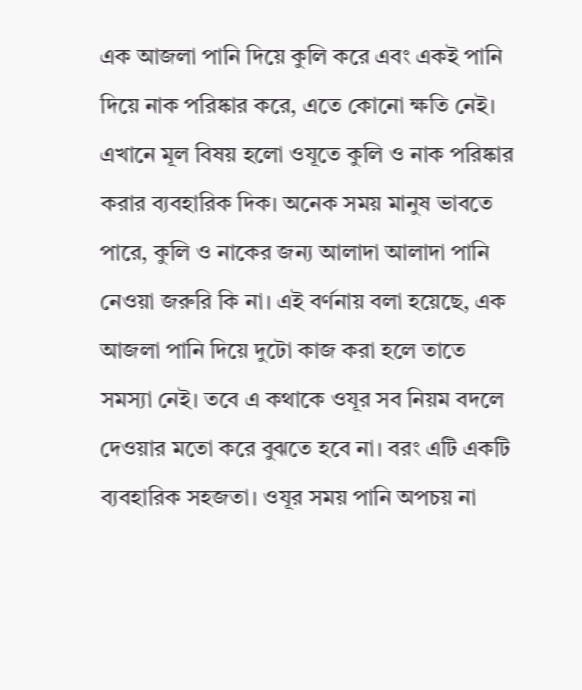এক আজলা পানি দিয়ে কুলি করে এবং একই পানি দিয়ে নাক পরিষ্কার করে, এতে কোনো ক্ষতি নেই। এখানে মূল বিষয় হলো ওযূতে কুলি ও নাক পরিষ্কার করার ব্যবহারিক দিক। অনেক সময় মানুষ ভাবতে পারে, কুলি ও নাকের জন্য আলাদা আলাদা পানি নেওয়া জরুরি কি না। এই বর্ণনায় বলা হয়েছে, এক আজলা পানি দিয়ে দুটো কাজ করা হলে তাতে সমস্যা নেই। তবে এ কথাকে ওযূর সব নিয়ম বদলে দেওয়ার মতো করে বুঝতে হবে না। বরং এটি একটি ব্যবহারিক সহজতা। ওযূর সময় পানি অপচয় না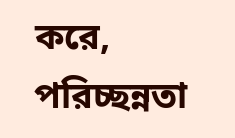করে, পরিচ্ছন্নতা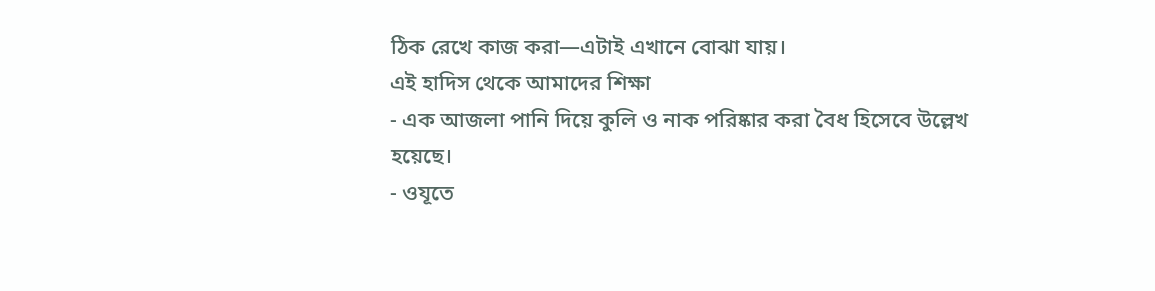ঠিক রেখে কাজ করা—এটাই এখানে বোঝা যায়।
এই হাদিস থেকে আমাদের শিক্ষা
- এক আজলা পানি দিয়ে কুলি ও নাক পরিষ্কার করা বৈধ হিসেবে উল্লেখ হয়েছে।
- ওযূতে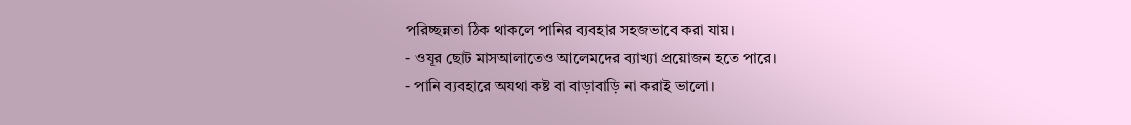পরিচ্ছন্নতা ঠিক থাকলে পানির ব্যবহার সহজভাবে করা যায়।
- ওযূর ছোট মাসআলাতেও আলেমদের ব্যাখ্যা প্রয়োজন হতে পারে।
- পানি ব্যবহারে অযথা কষ্ট বা বাড়াবাড়ি না করাই ভালো।